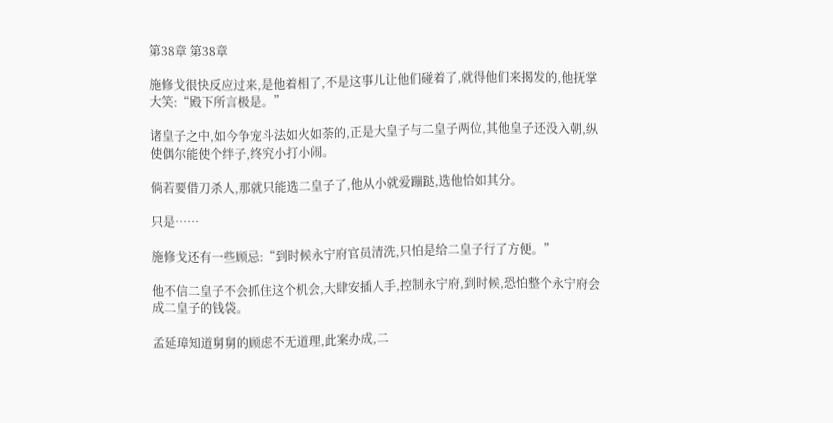第38章 第38章

施修戈很快反应过来,是他着相了,不是这事儿让他们碰着了,就得他们来揭发的,他抚掌大笑:“殿下所言极是。”

诸皇子之中,如今争宠斗法如火如荼的,正是大皇子与二皇子两位,其他皇子还没入朝,纵使偶尔能使个绊子,终究小打小闹。

倘若要借刀杀人,那就只能选二皇子了,他从小就爱蹦跶,选他恰如其分。

只是……

施修戈还有一些顾忌:“到时候永宁府官员清洗,只怕是给二皇子行了方便。”

他不信二皇子不会抓住这个机会,大肆安插人手,控制永宁府,到时候,恐怕整个永宁府会成二皇子的钱袋。

孟延璋知道舅舅的顾虑不无道理,此案办成,二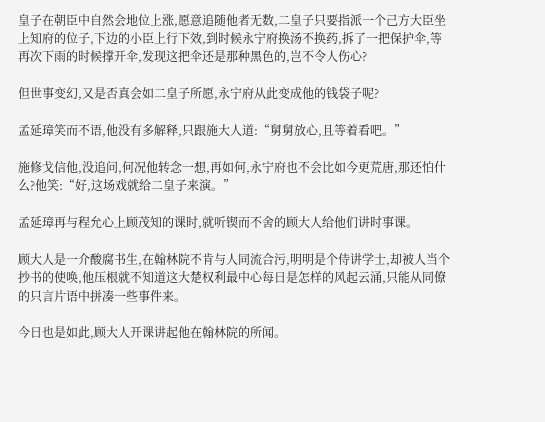皇子在朝臣中自然会地位上涨,愿意追随他者无数,二皇子只要指派一个己方大臣坐上知府的位子,下边的小臣上行下效,到时候永宁府换汤不换药,拆了一把保护伞,等再次下雨的时候撑开伞,发现这把伞还是那种黑色的,岂不令人伤心?

但世事变幻,又是否真会如二皇子所愿,永宁府从此变成他的钱袋子呢?

孟延璋笑而不语,他没有多解释,只跟施大人道:“舅舅放心,且等着看吧。”

施修戈信他,没追问,何况他转念一想,再如何,永宁府也不会比如今更荒唐,那还怕什么?他笑:“好,这场戏就给二皇子来演。”

孟延璋再与程允心上顾茂知的课时,就听锲而不舍的顾大人给他们讲时事课。

顾大人是一介酸腐书生,在翰林院不肯与人同流合污,明明是个侍讲学士,却被人当个抄书的使唤,他压根就不知道这大楚权利最中心每日是怎样的风起云涌,只能从同僚的只言片语中拼凑一些事件来。

今日也是如此,顾大人开课讲起他在翰林院的所闻。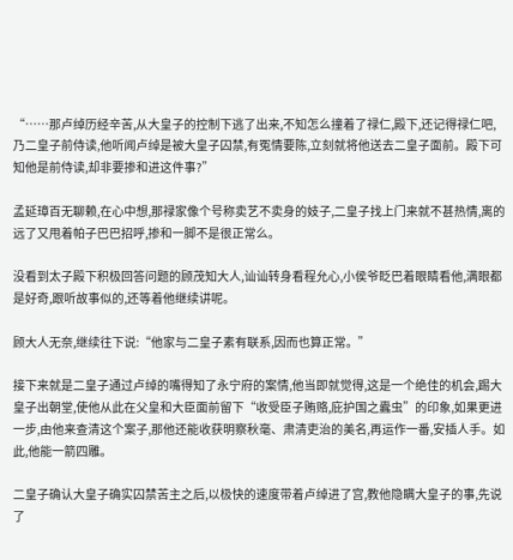“……那卢绰历经辛苦,从大皇子的控制下逃了出来,不知怎么撞着了禄仁,殿下,还记得禄仁吧,乃二皇子前侍读,他听闻卢绰是被大皇子囚禁,有冤情要陈,立刻就将他送去二皇子面前。殿下可知他是前侍读,却非要掺和进这件事?”

孟延璋百无聊赖,在心中想,那禄家像个号称卖艺不卖身的妓子,二皇子找上门来就不甚热情,离的远了又甩着帕子巴巴招呼,掺和一脚不是很正常么。

没看到太子殿下积极回答问题的顾茂知大人,讪讪转身看程允心,小侯爷眨巴着眼睛看他,满眼都是好奇,跟听故事似的,还等着他继续讲呢。

顾大人无奈,继续往下说:“他家与二皇子素有联系,因而也算正常。”

接下来就是二皇子通过卢绰的嘴得知了永宁府的案情,他当即就觉得,这是一个绝佳的机会,踢大皇子出朝堂,使他从此在父皇和大臣面前留下“收受臣子贿赂,庇护国之蠹虫”的印象,如果更进一步,由他来查清这个案子,那他还能收获明察秋毫、肃清吏治的美名,再运作一番,安插人手。如此,他能一箭四雕。

二皇子确认大皇子确实囚禁苦主之后,以极快的速度带着卢绰进了宫,教他隐瞒大皇子的事,先说了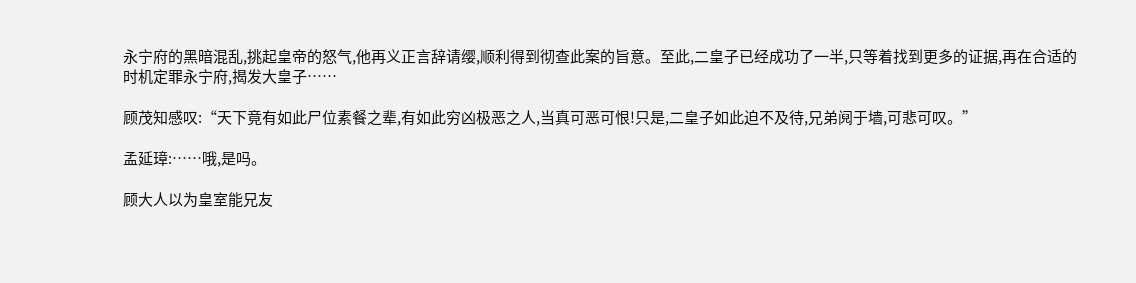永宁府的黑暗混乱,挑起皇帝的怒气,他再义正言辞请缨,顺利得到彻查此案的旨意。至此,二皇子已经成功了一半,只等着找到更多的证据,再在合适的时机定罪永宁府,揭发大皇子……

顾茂知感叹:“天下竟有如此尸位素餐之辈,有如此穷凶极恶之人,当真可恶可恨!只是,二皇子如此迫不及待,兄弟阋于墙,可悲可叹。”

孟延璋:……哦,是吗。

顾大人以为皇室能兄友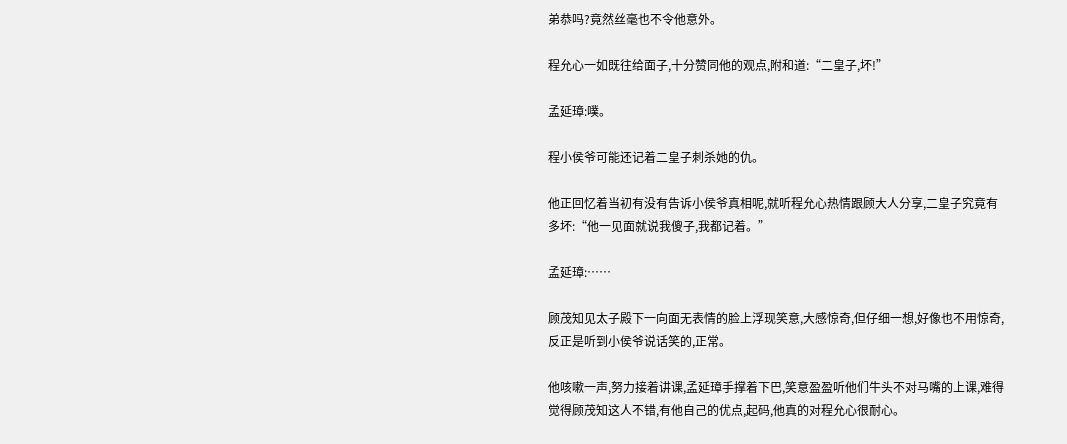弟恭吗?竟然丝毫也不令他意外。

程允心一如既往给面子,十分赞同他的观点,附和道:“二皇子,坏!”

孟延璋:噗。

程小侯爷可能还记着二皇子刺杀她的仇。

他正回忆着当初有没有告诉小侯爷真相呢,就听程允心热情跟顾大人分享,二皇子究竟有多坏:“他一见面就说我傻子,我都记着。”

孟延璋:……

顾茂知见太子殿下一向面无表情的脸上浮现笑意,大感惊奇,但仔细一想,好像也不用惊奇,反正是听到小侯爷说话笑的,正常。

他咳嗽一声,努力接着讲课,孟延璋手撑着下巴,笑意盈盈听他们牛头不对马嘴的上课,难得觉得顾茂知这人不错,有他自己的优点,起码,他真的对程允心很耐心。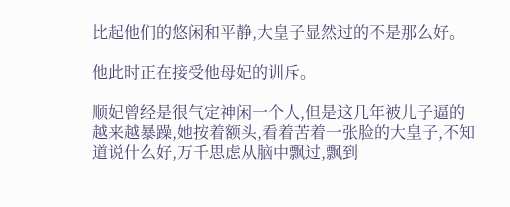比起他们的悠闲和平静,大皇子显然过的不是那么好。

他此时正在接受他母妃的训斥。

顺妃曾经是很气定神闲一个人,但是这几年被儿子逼的越来越暴躁,她按着额头,看着苦着一张脸的大皇子,不知道说什么好,万千思虑从脑中飘过,飘到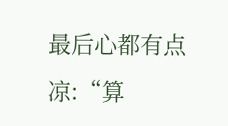最后心都有点凉:“算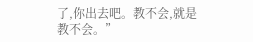了,你出去吧。教不会,就是教不会。”